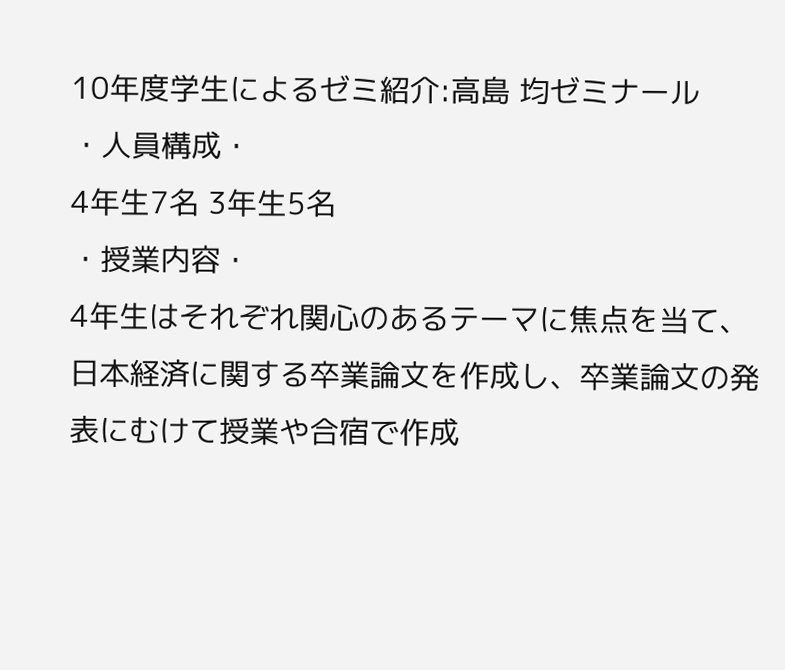10年度学生によるゼミ紹介:高島 均ゼミナール
・人員構成・
4年生7名 3年生5名
・授業内容・
4年生はそれぞれ関心のあるテーマに焦点を当て、日本経済に関する卒業論文を作成し、卒業論文の発表にむけて授業や合宿で作成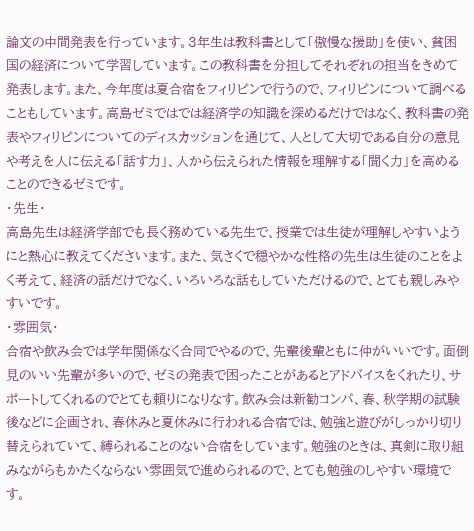論文の中間発表を行っています。3年生は教科書として「傲慢な援助」を使い、貧困国の経済について学習しています。この教科書を分担してそれぞれの担当をきめて発表します。また、今年度は夏合宿をフィリピンで行うので、フィリピンについて調べることもしています。高島ゼミではでは経済学の知識を深めるだけではなく、教科書の発表やフィリピンについてのディスカッションを通じて、人として大切である自分の意見や考えを人に伝える「話す力」、人から伝えられた情報を理解する「聞く力」を高めることのできるゼミです。
・先生・
高島先生は経済学部でも長く務めている先生で、授業では生徒が理解しやすいようにと熱心に教えてくださいます。また、気さくで穏やかな性格の先生は生徒のことをよく考えて、経済の話だけでなく、いろいろな話もしていただけるので、とても親しみやすいです。
・雰囲気・
合宿や飲み会では学年関係なく合同でやるので、先輩後輩ともに仲がいいです。面倒見のいい先輩が多いので、ゼミの発表で困ったことがあるとアドバイスをくれたり、サポートしてくれるのでとても頼りになりなす。飲み会は新勧コンパ、春、秋学期の試験後などに企画され、春休みと夏休みに行われる合宿では、勉強と遊びがしっかり切り替えられていて、縛られることのない合宿をしています。勉強のときは、真剣に取り組みながらもかたくならない雰囲気で進められるので、とても勉強のしやすい環境です。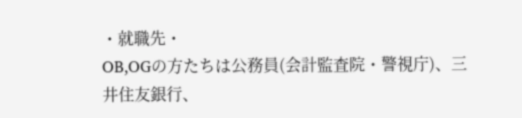・就職先・
OB,OGの方たちは公務員(会計監査院・警視庁)、三井住友銀行、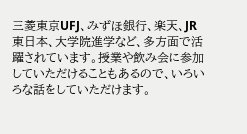三菱東京UFJ、みずほ銀行、楽天、JR東日本、大学院進学など、多方面で活躍されています。授業や飲み会に参加していただけることもあるので、いろいろな話をしていただけます。